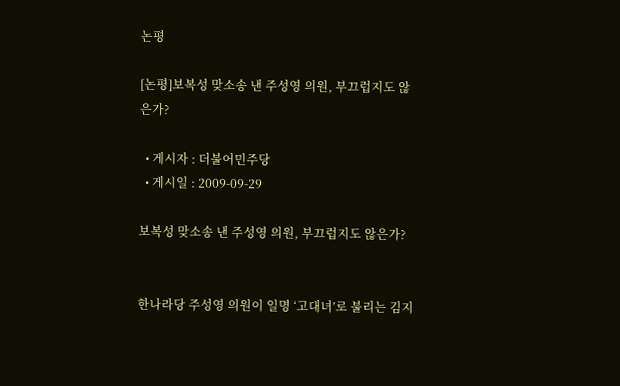논평

[논평]보복성 맞소송 낸 주성영 의원, 부끄럽지도 않은가?

  • 게시자 : 더불어민주당
  • 게시일 : 2009-09-29

보복성 맞소송 낸 주성영 의원, 부끄럽지도 않은가?


한나라당 주성영 의원이 일명 ‘고대녀’로 불리는 김지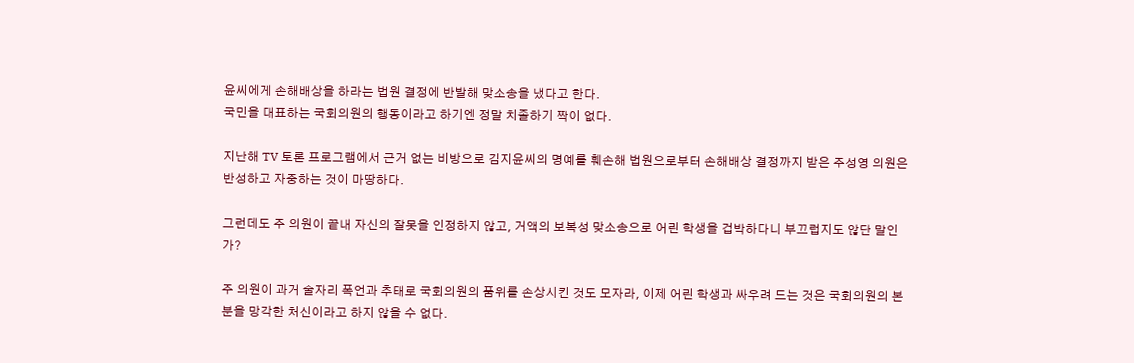윤씨에게 손해배상을 하라는 법원 결정에 반발해 맞소송을 냈다고 한다.
국민을 대표하는 국회의원의 행동이라고 하기엔 정말 치졸하기 짝이 없다.

지난해 TV 토론 프로그램에서 근거 없는 비방으로 김지윤씨의 명예를 훼손해 법원으로부터 손해배상 결정까지 받은 주성영 의원은 반성하고 자중하는 것이 마땅하다.

그런데도 주 의원이 끝내 자신의 잘못을 인정하지 않고, 거액의 보복성 맞소송으로 어린 학생을 겁박하다니 부끄럽지도 않단 말인가?

주 의원이 과거 술자리 폭언과 추태로 국회의원의 품위를 손상시킨 것도 모자라, 이제 어린 학생과 싸우려 드는 것은 국회의원의 본분을 망각한 처신이라고 하지 않을 수 없다.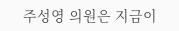주성영 의원은 지금이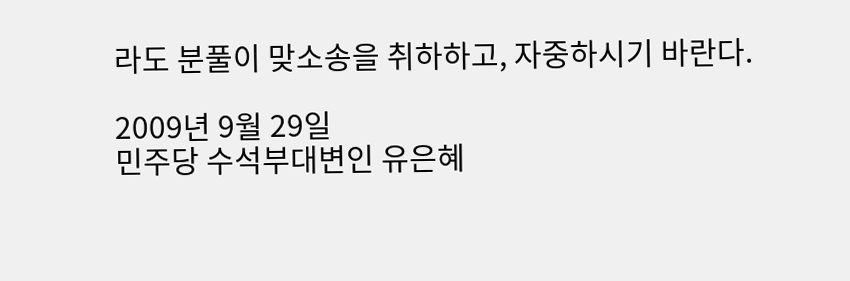라도 분풀이 맞소송을 취하하고, 자중하시기 바란다.

2009년 9월 29일
민주당 수석부대변인 유은혜